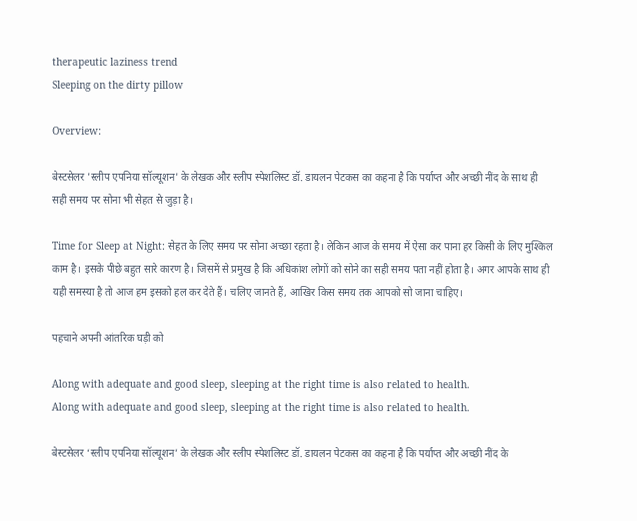therapeutic laziness trend
Sleeping on the dirty pillow

Overview:

बेस्टसेलर 'स्लीप एपनिया सॉल्यूशन' के लेखक और स्लीप स्पेशलिस्ट डॉ. डायलन पेटकस का कहना है कि पर्याप्त और अच्छी नींद के साथ ही सही समय पर सोना भी सेहत से जुड़ा है।

Time for Sleep at Night: सेहत के लिए समय पर सोना अच्छा रहता है। लेकिन आज के समय में ऐसा कर पाना हर किसी के लिए मुश्किल काम है। इसके पीछे बहुत सारे कारण है। जिसमें से प्रमुख है कि अधिकांश लोगों को सोने का सही समय पता नहीं होता है। अगर आपके साथ ही यही समस्या है तो आज हम इसको हल कर देते हैं। चलिए जानते हैं, आखिर किस समय तक आपको सो जाना चाहिए।

पहचाने अपनी आंतरिक घड़ी को

Along with adequate and good sleep, sleeping at the right time is also related to health.
Along with adequate and good sleep, sleeping at the right time is also related to health.

बेस्टसेलर ‘स्लीप एपनिया सॉल्यूशन’ के लेखक और स्लीप स्पेशलिस्ट डॉ. डायलन पेटकस का कहना है कि पर्याप्त और अच्छी नींद के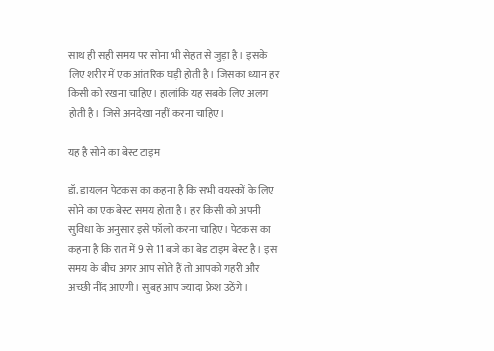साथ ही सही समय पर सोना भी सेहत से जुड़ा है। इसके लिए शरीर में एक आंतरिक घड़ी होती है। जिसका ध्यान हर किसी को रखना चाहिए। हालांकि यह सबके लिए अलग होती है। जिसे अनदेखा नहीं करना चाहिए।

यह है सोने का बेस्ट टाइम

डॉ. डायलन पेटकस का कहना है कि सभी वयस्कों के लिए सोने का एक बेस्ट समय होता है। हर किसी को अपनी सुविधा के अनुसार इसे फॉलो करना चाहिए। पेटकस का कहना है कि रात में 9 से 11 बजे का बेड टाइम बेस्ट है। इस समय के बीच अगर आप सोते हैं तो आपको गहरी और अच्छी नींद आएगी। सुबह आप ज्यादा फ्रेश उठेंगे।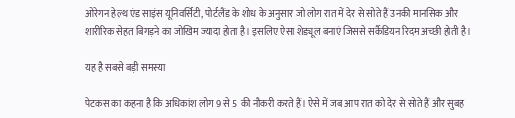ओरेगन हेल्थ एंड साइंस यूनिवर्सिटी, पोर्टलैंड के शोध के अनुसार जो लोग रात में देर से सोते हैं उनकी मानसिक और शारीरिक सेहत बिगड़ने का जोखिम ज्यादा होता है। इसलिए ऐसा शेड्यूल बनाएं जिससे सर्कैडियन रिदम अच्छी होती है।

यह है सबसे बड़ी समस्या

पेटकस का कहना है कि अधिकांश लोग 9 से 5 की नौकरी करते हैं। ऐसे में जब आप रात को देर से सोते हैं और सुबह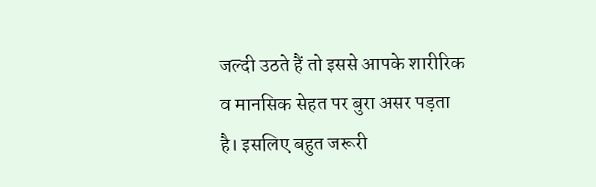जल्दी उठते हैं तो इससे आपके शारीरिक व मानसिक सेहत पर बुरा असर पड़ता है। इसलिए बहुत जरूरी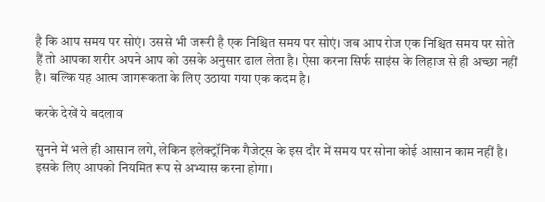है कि आप समय पर सोएं। उससे भी जरूरी है एक निश्चित समय पर सोएं। जब आप रोज एक निश्चित समय पर सोते हैं तो आपका शरीर अपने आप को उसके अनुसार ढाल लेता है। ऐसा करना सिर्फ साइंस के लिहाज से ही अच्छा नहीं है। बल्कि यह आत्म जागरूकता के लिए उठाया गया एक कदम है।

करके देखें ये बदलाव

सुनने में भले ही आसान लगे, लेकिन इलेक्ट्रॉनिक गैजेट्स के इस दौर में समय पर सोना कोई आसान काम नहीं है। इसके लिए आपको नियमित रूप से अभ्यास करना होगा।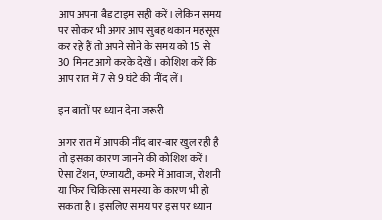आप अपना बैड टाइम सही करें। लेकिन समय पर सोकर भी अगर आप सुबह थकान महसूस कर रहे हैं तो अपने सोने के समय को 15 से 30 मिनट आगे करके देखें। कोशिश करें कि आप रात में 7 से 9 घंटे की नींद लें।

इन बातों पर ध्यान देना जरूरी

अगर रात में आपकी नींद बार-बार खुल रही है तो इसका कारण जानने की कोशिश करें। ऐसा टेंशन, एंग्जायटी, कमरे में आवाज, रोशनी या फिर चिकित्सा समस्या के कारण भी हो सकता है। इसलिए समय पर इस पर ध्यान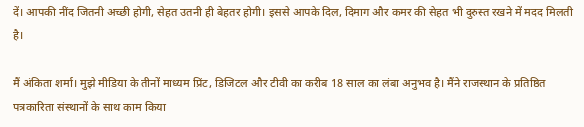दें। आपकी नींद जितनी अच्छी होगी, सेहत उतनी ही बेहतर होगी। इससे आपके दिल, दिमाग और कमर की सेहत भी दुरुस्त रखने में मदद मिलती है।

मैं अंकिता शर्मा। मुझे मीडिया के तीनों माध्यम प्रिंट, डिजिटल और टीवी का करीब 18 साल का लंबा अनुभव है। मैंने राजस्थान के प्रतिष्ठित पत्रकारिता संस्थानों के साथ काम किया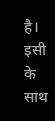है। इसी के साथ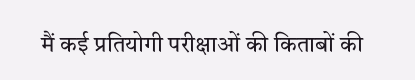मैं कई प्रतियोगी परीक्षाओं की किताबों की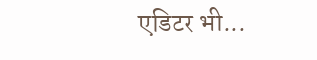एडिटर भी...